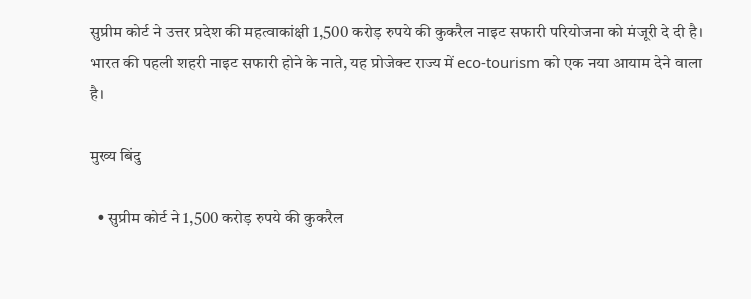सुप्रीम कोर्ट ने उत्तर प्रदेश की महत्वाकांक्षी 1,500 करोड़ रुपये की कुकरैल नाइट सफारी परियोजना को मंजूरी दे दी है। भारत की पहली शहरी नाइट सफारी होने के नाते, यह प्रोजेक्ट राज्य में eco-tourism को एक नया आयाम देने वाला है।

मुख्य बिंदु

  • सुप्रीम कोर्ट ने 1,500 करोड़ रुपये की कुकरैल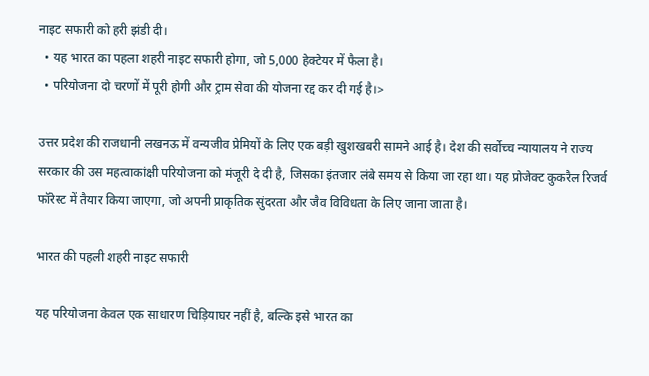नाइट सफारी को हरी झंडी दी।
  • यह भारत का पहला शहरी नाइट सफारी होगा, जो 5,000 हेक्टेयर में फैला है।
  • परियोजना दो चरणों में पूरी होगी और ट्राम सेवा की योजना रद्द कर दी गई है।>

उत्तर प्रदेश की राजधानी लखनऊ में वन्यजीव प्रेमियों के लिए एक बड़ी खुशखबरी सामने आई है। देश की सर्वोच्च न्यायालय ने राज्य सरकार की उस महत्वाकांक्षी परियोजना को मंजूरी दे दी है, जिसका इंतजार लंबे समय से किया जा रहा था। यह प्रोजेक्ट कुकरैल रिजर्व फॉरेस्ट में तैयार किया जाएगा, जो अपनी प्राकृतिक सुंदरता और जैव विविधता के लिए जाना जाता है।

भारत की पहली शहरी नाइट सफारी

यह परियोजना केवल एक साधारण चिड़ियाघर नहीं है, बल्कि इसे भारत का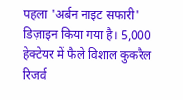पहला 'अर्बन नाइट सफारी' डिज़ाइन किया गया है। 5,000 हेक्टेयर में फैले विशाल कुकरैल रिजर्व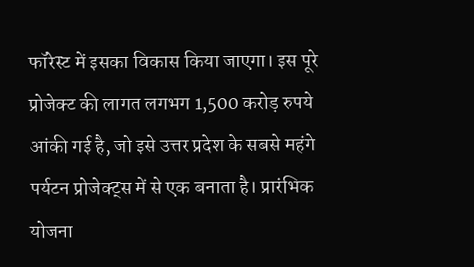फॉरेस्ट में इसका विकास किया जाएगा। इस पूरे प्रोजेक्ट की लागत लगभग 1,500 करोड़ रुपये आंकी गई है, जो इसे उत्तर प्रदेश के सबसे महंगे पर्यटन प्रोजेक्ट्स में से एक बनाता है। प्रारंभिक योजना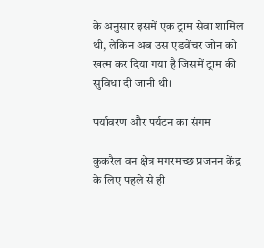के अनुसार इसमें एक ट्राम सेवा शामिल थी, लेकिन अब उस एडवेंचर जोन को खत्म कर दिया गया है जिसमें ट्राम की सुविधा दी जानी थी।

पर्यावरण और पर्यटन का संगम

कुकरैल वन क्षेत्र मगरमच्छ प्रजनन केंद्र के लिए पहले से ही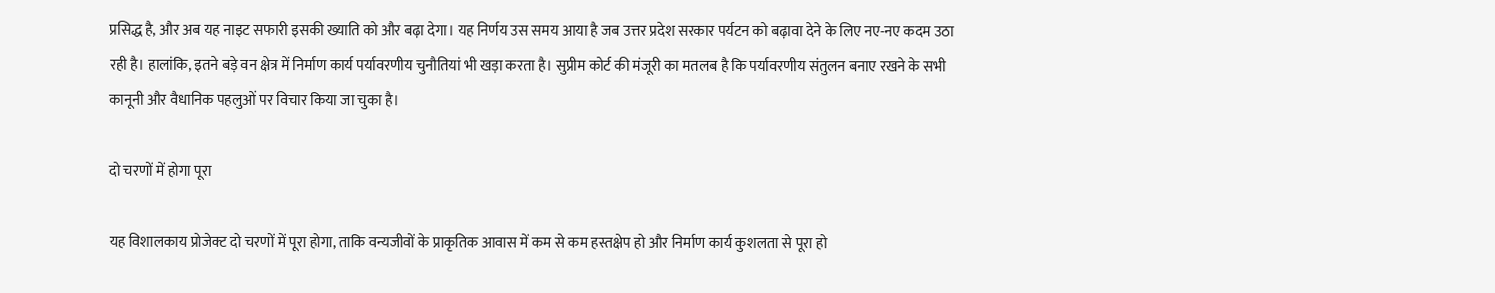प्रसिद्ध है, और अब यह नाइट सफारी इसकी ख्याति को और बढ़ा देगा। यह निर्णय उस समय आया है जब उत्तर प्रदेश सरकार पर्यटन को बढ़ावा देने के लिए नए-नए कदम उठा रही है। हालांकि, इतने बड़े वन क्षेत्र में निर्माण कार्य पर्यावरणीय चुनौतियां भी खड़ा करता है। सुप्रीम कोर्ट की मंजूरी का मतलब है कि पर्यावरणीय संतुलन बनाए रखने के सभी कानूनी और वैधानिक पहलुओं पर विचार किया जा चुका है।

दो चरणों में होगा पूरा

यह विशालकाय प्रोजेक्ट दो चरणों में पूरा होगा, ताकि वन्यजीवों के प्राकृतिक आवास में कम से कम हस्तक्षेप हो और निर्माण कार्य कुशलता से पूरा हो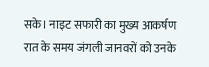सके। नाइट सफारी का मुख्य आकर्षण रात के समय जंगली जानवरों को उनके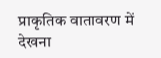प्राकृतिक वातावरण में देखना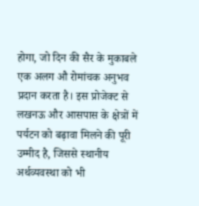होगा, जो दिन की सैर के मुकाबले एक अलग औ रोमांचक अनुभव प्रदान करता है। इस प्रोजेक्ट से लखनऊ और आसपास के क्षेत्रों में पर्यटन को बढ़ावा मिलने की पूरी उम्मीद है, जिससे स्थानीय अर्थव्यवस्था को भी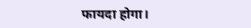फायदा होगा।